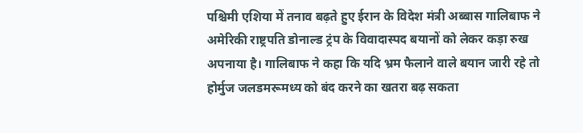पश्चिमी एशिया में तनाव बढ़ते हुए ईरान के विदेश मंत्री अब्बास गालिबाफ ने अमेरिकी राष्ट्रपति डोनाल्ड ट्रंप के विवादास्पद बयानों को लेकर कड़ा रुख अपनाया है। गालिबाफ ने कहा कि यदि भ्रम फैलाने वाले बयान जारी रहे तो होर्मुज जलडमरूमध्य को बंद करने का खतरा बढ़ सकता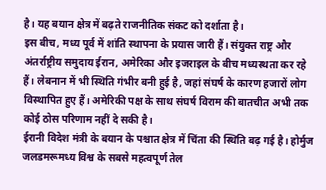है। यह बयान क्षेत्र में बढ़ते राजनीतिक संकट को दर्शाता है।
इस बीच, मध्य पूर्व में शांति स्थापना के प्रयास जारी हैं। संयुक्त राष्ट्र और अंतर्राष्ट्रीय समुदाय ईरान, अमेरिका और इजराइल के बीच मध्यस्थता कर रहे हैं। लेबनान में भी स्थिति गंभीर बनी हुई है, जहां संघर्ष के कारण हजारों लोग विस्थापित हुए हैं। अमेरिकी पक्ष के साथ संघर्ष विराम की बातचीत अभी तक कोई ठोस परिणाम नहीं दे सकी है।
ईरानी विदेश मंत्री के बयान के पश्चात क्षेत्र में चिंता की स्थिति बढ़ गई है। होर्मुज जलडमरूमध्य विश्व के सबसे महत्वपूर्ण तेल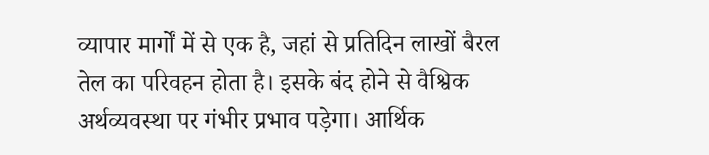व्यापार मार्गों में से एक है, जहां से प्रतिदिन लाखों बैरल तेल का परिवहन होता है। इसके बंद होने से वैश्विक अर्थव्यवस्था पर गंभीर प्रभाव पड़ेगा। आर्थिक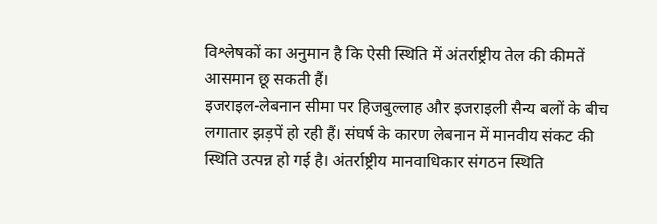विश्लेषकों का अनुमान है कि ऐसी स्थिति में अंतर्राष्ट्रीय तेल की कीमतें आसमान छू सकती हैं।
इजराइल-लेबनान सीमा पर हिजबुल्लाह और इजराइली सैन्य बलों के बीच लगातार झड़पें हो रही हैं। संघर्ष के कारण लेबनान में मानवीय संकट की स्थिति उत्पन्न हो गई है। अंतर्राष्ट्रीय मानवाधिकार संगठन स्थिति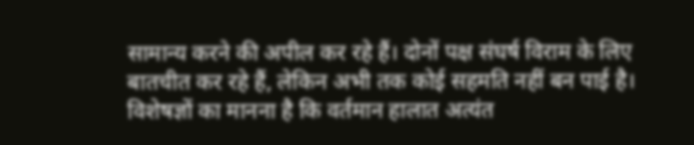सामान्य करने की अपील कर रहे हैं। दोनों पक्ष संघर्ष विराम के लिए बातचीत कर रहे हैं, लेकिन अभी तक कोई सहमति नहीं बन पाई है।
विशेषज्ञों का मानना है कि वर्तमान हालात अत्यंत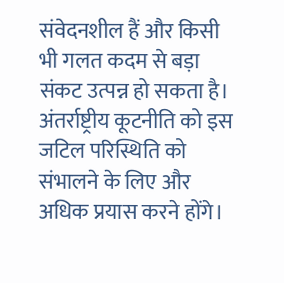संवेदनशील हैं और किसी भी गलत कदम से बड़ा संकट उत्पन्न हो सकता है। अंतर्राष्ट्रीय कूटनीति को इस जटिल परिस्थिति को संभालने के लिए और अधिक प्रयास करने होंगे।